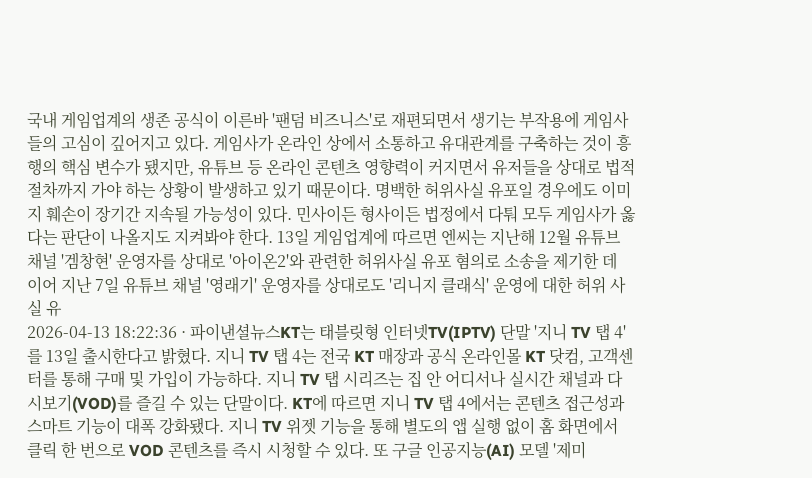국내 게임업계의 생존 공식이 이른바 '팬덤 비즈니스'로 재편되면서 생기는 부작용에 게임사들의 고심이 깊어지고 있다. 게임사가 온라인 상에서 소통하고 유대관계를 구축하는 것이 흥행의 핵심 변수가 됐지만, 유튜브 등 온라인 콘텐츠 영향력이 커지면서 유저들을 상대로 법적 절차까지 가야 하는 상황이 발생하고 있기 때문이다. 명백한 허위사실 유포일 경우에도 이미지 훼손이 장기간 지속될 가능성이 있다. 민사이든 형사이든 법정에서 다퉈 모두 게임사가 옳다는 판단이 나올지도 지켜봐야 한다. 13일 게임업계에 따르면 엔씨는 지난해 12월 유튜브 채널 '겜창현' 운영자를 상대로 '아이온2'와 관련한 허위사실 유포 혐의로 소송을 제기한 데 이어 지난 7일 유튜브 채널 '영래기' 운영자를 상대로도 '리니지 클래식' 운영에 대한 허위 사실 유
2026-04-13 18:22:36 · 파이낸셜뉴스KT는 태블릿형 인터넷TV(IPTV) 단말 '지니 TV 탭 4'를 13일 출시한다고 밝혔다. 지니 TV 탭 4는 전국 KT 매장과 공식 온라인몰 KT 닷컴, 고객센터를 통해 구매 및 가입이 가능하다. 지니 TV 탭 시리즈는 집 안 어디서나 실시간 채널과 다시보기(VOD)를 즐길 수 있는 단말이다. KT에 따르면 지니 TV 탭 4에서는 콘텐츠 접근성과 스마트 기능이 대폭 강화됐다. 지니 TV 위젯 기능을 통해 별도의 앱 실행 없이 홈 화면에서 클릭 한 번으로 VOD 콘텐츠를 즉시 시청할 수 있다. 또 구글 인공지능(AI) 모델 '제미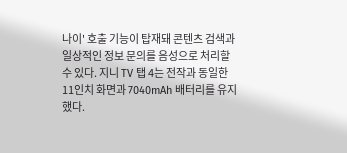나이' 호출 기능이 탑재돼 콘텐츠 검색과 일상적인 정보 문의를 음성으로 처리할 수 있다. 지니 TV 탭 4는 전작과 동일한 11인치 화면과 7040mAh 배터리를 유지했다.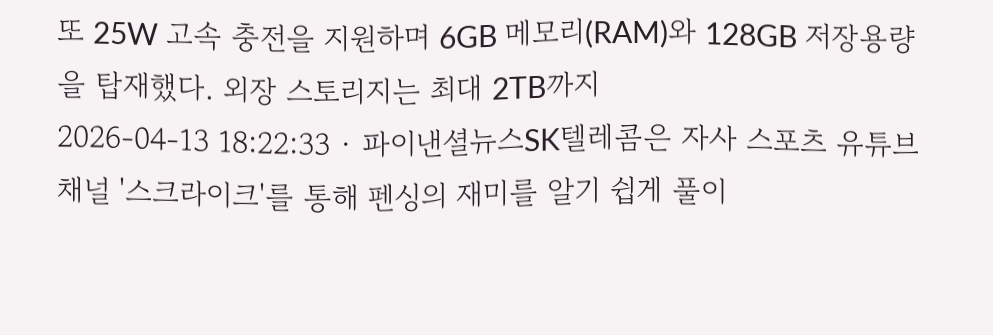또 25W 고속 충전을 지원하며 6GB 메모리(RAM)와 128GB 저장용량을 탑재했다. 외장 스토리지는 최대 2TB까지
2026-04-13 18:22:33 · 파이낸셜뉴스SK텔레콤은 자사 스포츠 유튜브 채널 '스크라이크'를 통해 펜싱의 재미를 알기 쉽게 풀이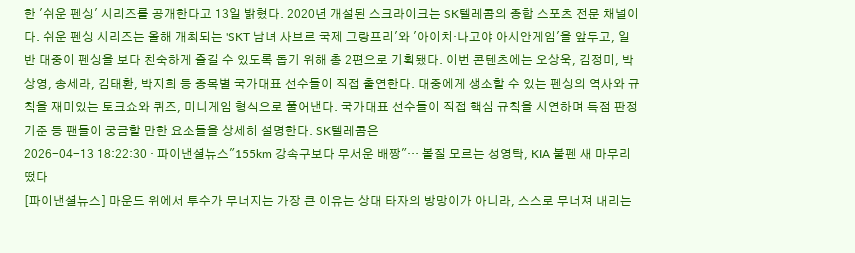한 '쉬운 펜싱' 시리즈를 공개한다고 13일 밝혔다. 2020년 개설된 스크라이크는 SK텔레콤의 종합 스포츠 전문 채널이다. 쉬운 펜싱 시리즈는 올해 개최되는 'SKT 남녀 사브르 국제 그랑프리'와 '아이치·나고야 아시안게임'을 앞두고, 일반 대중이 펜싱을 보다 친숙하게 즐길 수 있도록 돕기 위해 총 2편으로 기획됐다. 이번 콘텐츠에는 오상욱, 김정미, 박상영, 송세라, 김태환, 박지희 등 종목별 국가대표 선수들이 직접 출연한다. 대중에게 생소할 수 있는 펜싱의 역사와 규칙을 재미있는 토크쇼와 퀴즈, 미니게임 형식으로 풀어낸다. 국가대표 선수들이 직접 핵심 규칙을 시연하며 득점 판정 기준 등 팬들이 궁금할 만한 요소들을 상세히 설명한다. SK텔레콤은
2026-04-13 18:22:30 · 파이낸셜뉴스"155km 강속구보다 무서운 배짱"… 볼질 모르는 성영탁, KIA 불펜 새 마무리떴다
[파이낸셜뉴스] 마운드 위에서 투수가 무너지는 가장 큰 이유는 상대 타자의 방망이가 아니라, 스스로 무너져 내리는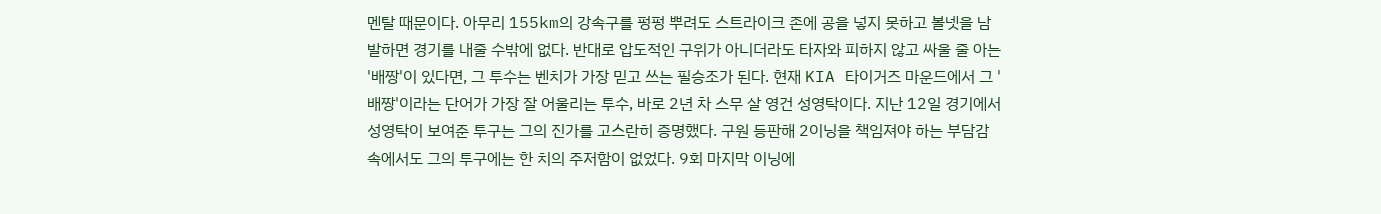멘탈 때문이다. 아무리 155km의 강속구를 펑펑 뿌려도 스트라이크 존에 공을 넣지 못하고 볼넷을 남발하면 경기를 내줄 수밖에 없다. 반대로 압도적인 구위가 아니더라도 타자와 피하지 않고 싸울 줄 아는 '배짱'이 있다면, 그 투수는 벤치가 가장 믿고 쓰는 필승조가 된다. 현재 KIA 타이거즈 마운드에서 그 '배짱'이라는 단어가 가장 잘 어울리는 투수, 바로 2년 차 스무 살 영건 성영탁이다. 지난 12일 경기에서 성영탁이 보여준 투구는 그의 진가를 고스란히 증명했다. 구원 등판해 2이닝을 책임져야 하는 부담감 속에서도 그의 투구에는 한 치의 주저함이 없었다. 9회 마지막 이닝에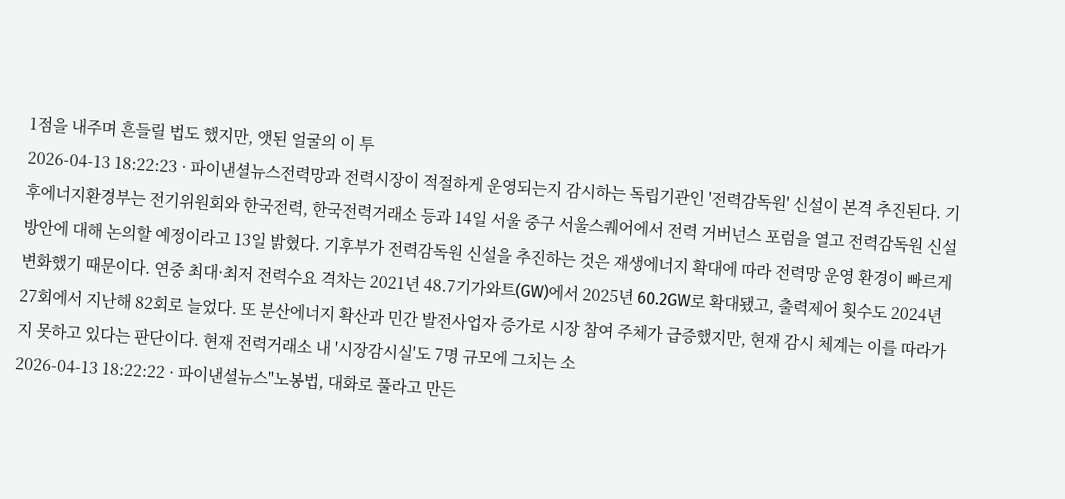1점을 내주며 흔들릴 법도 했지만, 앳된 얼굴의 이 투
2026-04-13 18:22:23 · 파이낸셜뉴스전력망과 전력시장이 적절하게 운영되는지 감시하는 독립기관인 '전력감독원' 신설이 본격 추진된다. 기후에너지환경부는 전기위원회와 한국전력, 한국전력거래소 등과 14일 서울 중구 서울스퀘어에서 전력 거버넌스 포럼을 열고 전력감독원 신설 방안에 대해 논의할 예정이라고 13일 밝혔다. 기후부가 전력감독원 신설을 추진하는 것은 재생에너지 확대에 따라 전력망 운영 환경이 빠르게 변화했기 때문이다. 연중 최대·최저 전력수요 격차는 2021년 48.7기가와트(GW)에서 2025년 60.2GW로 확대됐고, 출력제어 횟수도 2024년 27회에서 지난해 82회로 늘었다. 또 분산에너지 확산과 민간 발전사업자 증가로 시장 참여 주체가 급증했지만, 현재 감시 체계는 이를 따라가지 못하고 있다는 판단이다. 현재 전력거래소 내 '시장감시실'도 7명 규모에 그치는 소
2026-04-13 18:22:22 · 파이낸셜뉴스"노봉법, 대화로 풀라고 만든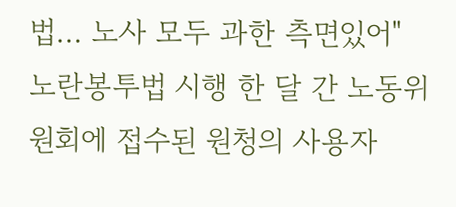법… 노사 모두 과한 측면있어"
노란봉투법 시행 한 달 간 노동위원회에 접수된 원청의 사용자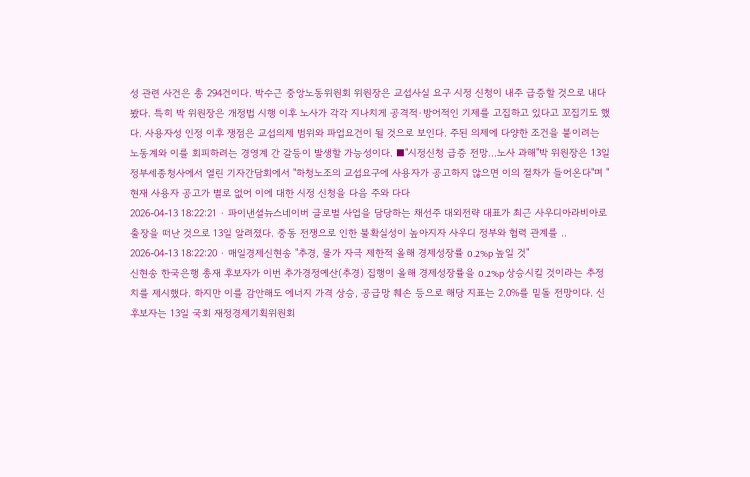성 관련 사건은 총 294건이다. 박수근 중앙노동위원회 위원장은 교섭사실 요구 시정 신청이 내주 급증할 것으로 내다봤다. 특히 박 위원장은 개정법 시행 이후 노사가 각각 지나치게 공격적·방어적인 기제를 고집하고 있다고 꼬집기도 했다. 사용자성 인정 이후 쟁점은 교섭의제 범위와 파업요건이 될 것으로 보인다. 주된 의제에 다양한 조건을 붙이려는 노동계와 이를 회피하려는 경영계 간 갈등이 발생할 가능성이다. ■"시정신청 급증 전망…노사 과해"박 위원장은 13일 정부세종청사에서 열린 기자간담회에서 "하청노조의 교섭요구에 사용자가 공고하지 않으면 이의 절차가 들어온다"며 "현재 사용자 공고가 별로 없어 이에 대한 시정 신청을 다음 주와 다다
2026-04-13 18:22:21 · 파이낸셜뉴스네이버 글로벌 사업을 담당하는 채선주 대외전략 대표가 최근 사우디아라비아로 출장을 떠난 것으로 13일 알려졌다. 중동 전쟁으로 인한 불확실성이 높아지자 사우디 정부와 협력 관계를 ..
2026-04-13 18:22:20 · 매일경제신현송 "추경, 물가 자극 제한적 올해 경제성장률 0.2%p 높일 것"
신현송 한국은행 총재 후보자가 이번 추가경정예산(추경) 집행이 올해 경제성장률을 0.2%p 상승시킬 것이라는 추정치를 제시했다. 하지만 이를 감안해도 에너지 가격 상승, 공급망 훼손 등으로 해당 지표는 2.0%를 밑돌 전망이다. 신 후보자는 13일 국회 재정경제기획위원회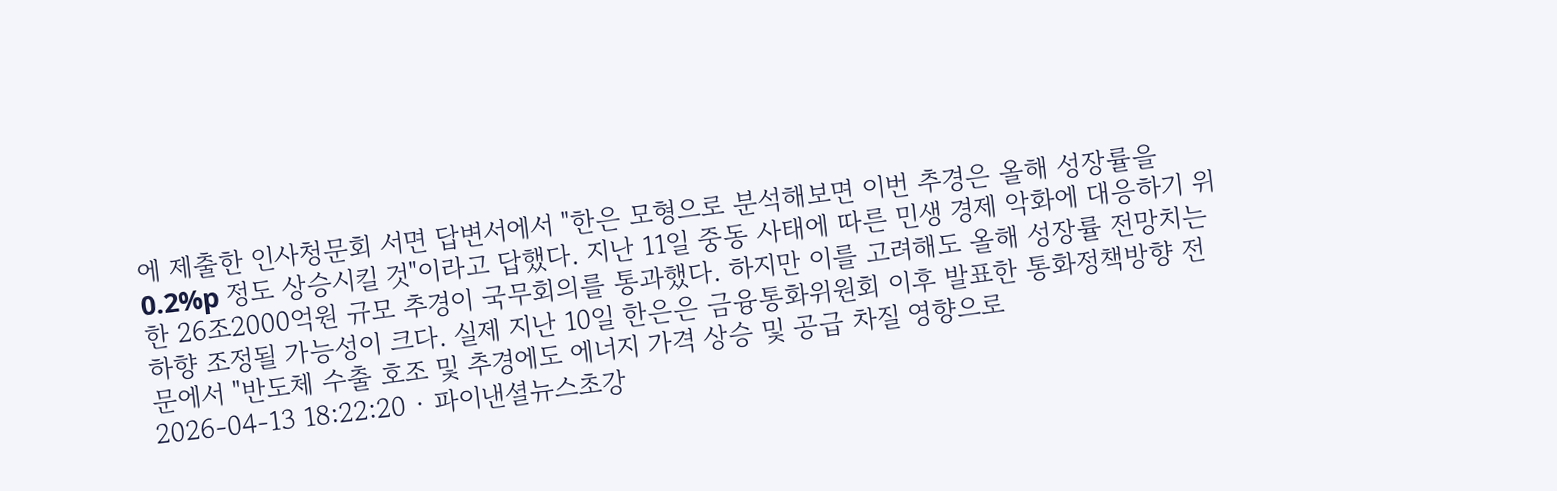에 제출한 인사청문회 서면 답변서에서 "한은 모형으로 분석해보면 이번 추경은 올해 성장률을 0.2%p 정도 상승시킬 것"이라고 답했다. 지난 11일 중동 사태에 따른 민생 경제 악화에 대응하기 위한 26조2000억원 규모 추경이 국무회의를 통과했다. 하지만 이를 고려해도 올해 성장률 전망치는 하향 조정될 가능성이 크다. 실제 지난 10일 한은은 금융통화위원회 이후 발표한 통화정책방향 전문에서 "반도체 수출 호조 및 추경에도 에너지 가격 상승 및 공급 차질 영향으로
2026-04-13 18:22:20 · 파이낸셜뉴스초강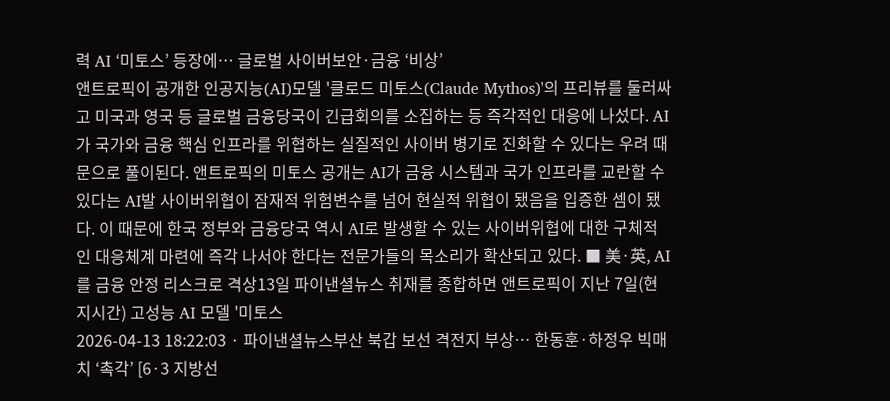력 AI ‘미토스’ 등장에… 글로벌 사이버보안·금융 ‘비상’
앤트로픽이 공개한 인공지능(AI)모델 '클로드 미토스(Claude Mythos)'의 프리뷰를 둘러싸고 미국과 영국 등 글로벌 금융당국이 긴급회의를 소집하는 등 즉각적인 대응에 나섰다. AI가 국가와 금융 핵심 인프라를 위협하는 실질적인 사이버 병기로 진화할 수 있다는 우려 때문으로 풀이된다. 앤트로픽의 미토스 공개는 AI가 금융 시스템과 국가 인프라를 교란할 수 있다는 AI발 사이버위협이 잠재적 위험변수를 넘어 현실적 위협이 됐음을 입증한 셈이 됐다. 이 때문에 한국 정부와 금융당국 역시 AI로 발생할 수 있는 사이버위협에 대한 구체적인 대응체계 마련에 즉각 나서야 한다는 전문가들의 목소리가 확산되고 있다. ■ 美·英, AI를 금융 안정 리스크로 격상13일 파이낸셜뉴스 취재를 종합하면 앤트로픽이 지난 7일(현지시간) 고성능 AI 모델 '미토스
2026-04-13 18:22:03 · 파이낸셜뉴스부산 북갑 보선 격전지 부상… 한동훈·하정우 빅매치 ‘촉각’ [6·3 지방선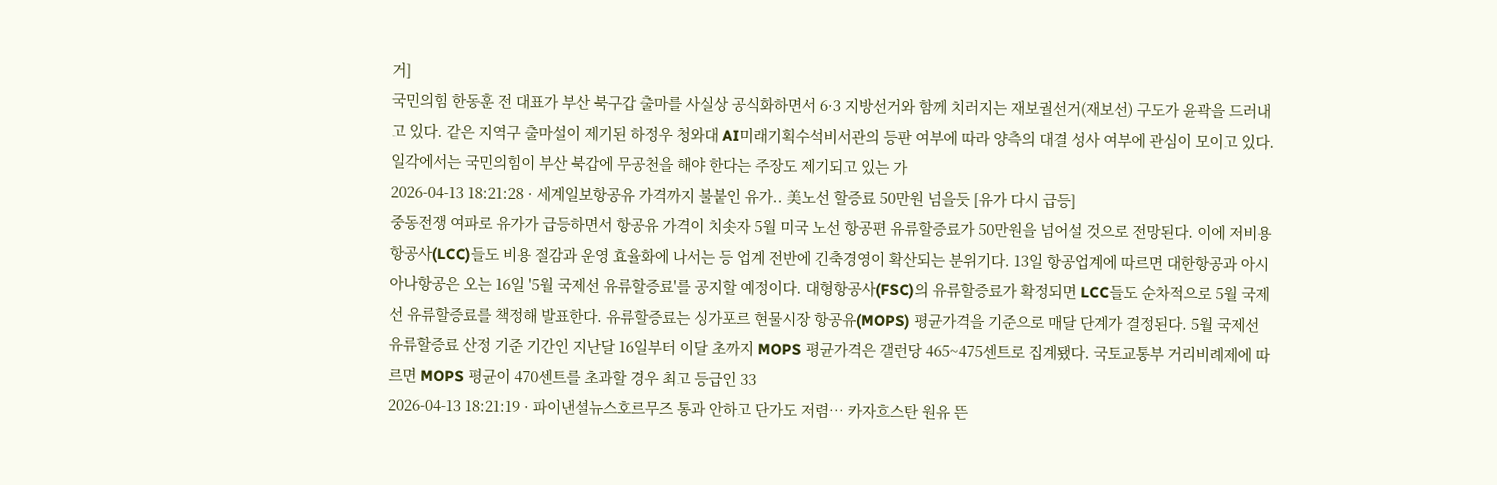거]
국민의힘 한동훈 전 대표가 부산 북구갑 출마를 사실상 공식화하면서 6·3 지방선거와 함께 치러지는 재보궐선거(재보선) 구도가 윤곽을 드러내고 있다. 같은 지역구 출마설이 제기된 하정우 청와대 AI미래기획수석비서관의 등판 여부에 따라 양측의 대결 성사 여부에 관심이 모이고 있다. 일각에서는 국민의힘이 부산 북갑에 무공천을 해야 한다는 주장도 제기되고 있는 가
2026-04-13 18:21:28 · 세계일보항공유 가격까지 불붙인 유가.. 美노선 할증료 50만원 넘을듯 [유가 다시 급등]
중동전쟁 여파로 유가가 급등하면서 항공유 가격이 치솟자 5월 미국 노선 항공편 유류할증료가 50만원을 넘어설 것으로 전망된다. 이에 저비용항공사(LCC)들도 비용 절감과 운영 효율화에 나서는 등 업계 전반에 긴축경영이 확산되는 분위기다. 13일 항공업계에 따르면 대한항공과 아시아나항공은 오는 16일 '5월 국제선 유류할증료'를 공지할 예정이다. 대형항공사(FSC)의 유류할증료가 확정되면 LCC들도 순차적으로 5월 국제선 유류할증료를 책정해 발표한다. 유류할증료는 싱가포르 현물시장 항공유(MOPS) 평균가격을 기준으로 매달 단계가 결정된다. 5월 국제선 유류할증료 산정 기준 기간인 지난달 16일부터 이달 초까지 MOPS 평균가격은 갤런당 465~475센트로 집계됐다. 국토교통부 거리비례제에 따르면 MOPS 평균이 470센트를 초과할 경우 최고 등급인 33
2026-04-13 18:21:19 · 파이낸셜뉴스호르무즈 통과 안하고 단가도 저렴… 카자흐스탄 원유 뜬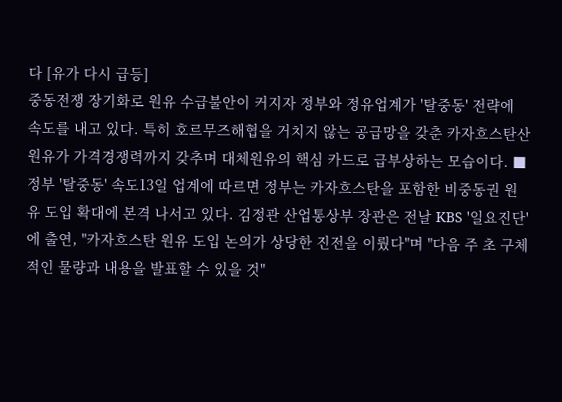다 [유가 다시 급등]
중동전쟁 장기화로 원유 수급불안이 커지자 정부와 정유업계가 '탈중동' 전략에 속도를 내고 있다. 특히 호르무즈해협을 거치지 않는 공급망을 갖춘 카자흐스탄산 원유가 가격경쟁력까지 갖추며 대체원유의 핵심 카드로 급부상하는 모습이다. ■정부 '탈중동' 속도13일 업계에 따르면 정부는 카자흐스탄을 포함한 비중동권 원유 도입 확대에 본격 나서고 있다. 김정관 산업통상부 장관은 전날 KBS '일요진단'에 출연, "카자흐스탄 원유 도입 논의가 상당한 진전을 이뤘다"며 "다음 주 초 구체적인 물량과 내용을 발표할 수 있을 것"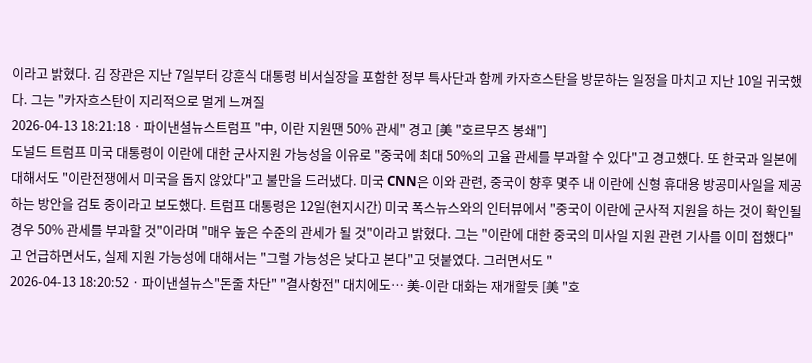이라고 밝혔다. 김 장관은 지난 7일부터 강훈식 대통령 비서실장을 포함한 정부 특사단과 함께 카자흐스탄을 방문하는 일정을 마치고 지난 10일 귀국했다. 그는 "카자흐스탄이 지리적으로 멀게 느껴질
2026-04-13 18:21:18 · 파이낸셜뉴스트럼프 "中, 이란 지원땐 50% 관세" 경고 [美 "호르무즈 봉쇄"]
도널드 트럼프 미국 대통령이 이란에 대한 군사지원 가능성을 이유로 "중국에 최대 50%의 고율 관세를 부과할 수 있다"고 경고했다. 또 한국과 일본에 대해서도 "이란전쟁에서 미국을 돕지 않았다"고 불만을 드러냈다. 미국 CNN은 이와 관련, 중국이 향후 몇주 내 이란에 신형 휴대용 방공미사일을 제공하는 방안을 검토 중이라고 보도했다. 트럼프 대통령은 12일(현지시간) 미국 폭스뉴스와의 인터뷰에서 "중국이 이란에 군사적 지원을 하는 것이 확인될 경우 50% 관세를 부과할 것"이라며 "매우 높은 수준의 관세가 될 것"이라고 밝혔다. 그는 "이란에 대한 중국의 미사일 지원 관련 기사를 이미 접했다"고 언급하면서도, 실제 지원 가능성에 대해서는 "그럴 가능성은 낮다고 본다"고 덧붙였다. 그러면서도 "
2026-04-13 18:20:52 · 파이낸셜뉴스"돈줄 차단" "결사항전" 대치에도… 美-이란 대화는 재개할듯 [美 "호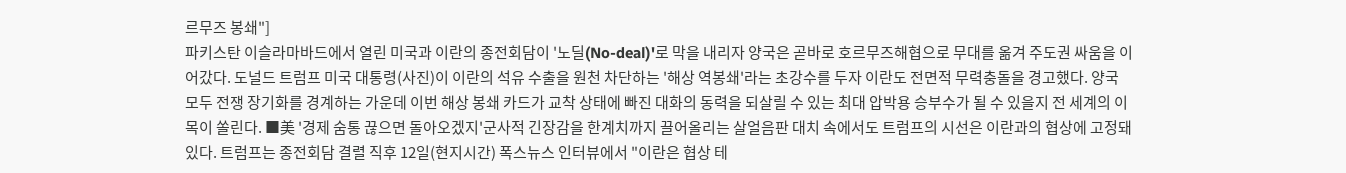르무즈 봉쇄"]
파키스탄 이슬라마바드에서 열린 미국과 이란의 종전회담이 '노딜(No-deal)'로 막을 내리자 양국은 곧바로 호르무즈해협으로 무대를 옮겨 주도권 싸움을 이어갔다. 도널드 트럼프 미국 대통령(사진)이 이란의 석유 수출을 원천 차단하는 '해상 역봉쇄'라는 초강수를 두자 이란도 전면적 무력충돌을 경고했다. 양국 모두 전쟁 장기화를 경계하는 가운데 이번 해상 봉쇄 카드가 교착 상태에 빠진 대화의 동력을 되살릴 수 있는 최대 압박용 승부수가 될 수 있을지 전 세계의 이목이 쏠린다. ■美 '경제 숨통 끊으면 돌아오겠지'군사적 긴장감을 한계치까지 끌어올리는 살얼음판 대치 속에서도 트럼프의 시선은 이란과의 협상에 고정돼 있다. 트럼프는 종전회담 결렬 직후 12일(현지시간) 폭스뉴스 인터뷰에서 "이란은 협상 테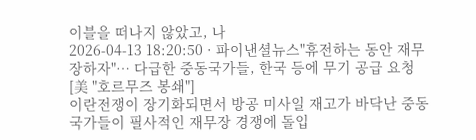이블을 떠나지 않았고, 나
2026-04-13 18:20:50 · 파이낸셜뉴스"휴전하는 동안 재무장하자"… 다급한 중동국가들, 한국 등에 무기 공급 요청 [美 "호르무즈 봉쇄"]
이란전쟁이 장기화되면서 방공 미사일 재고가 바닥난 중동 국가들이 필사적인 재무장 경쟁에 돌입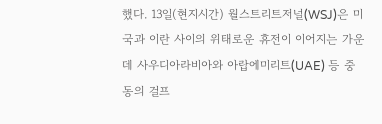했다. 13일(현지시간) 월스트리트저널(WSJ)은 미국과 이란 사이의 위태로운 휴전이 이어지는 가운데 사우디아라비아와 아랍에미리트(UAE) 등 중동의 걸프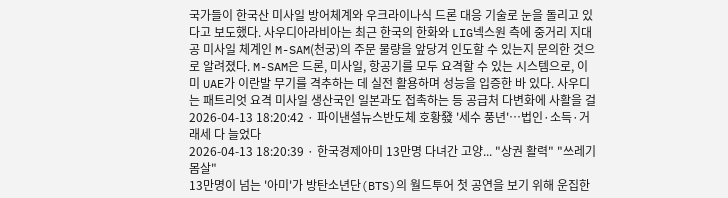국가들이 한국산 미사일 방어체계와 우크라이나식 드론 대응 기술로 눈을 돌리고 있다고 보도했다. 사우디아라비아는 최근 한국의 한화와 LIG넥스원 측에 중거리 지대공 미사일 체계인 M-SAM(천궁)의 주문 물량을 앞당겨 인도할 수 있는지 문의한 것으로 알려졌다. M-SAM은 드론, 미사일, 항공기를 모두 요격할 수 있는 시스템으로, 이미 UAE가 이란발 무기를 격추하는 데 실전 활용하며 성능을 입증한 바 있다. 사우디는 패트리엇 요격 미사일 생산국인 일본과도 접촉하는 등 공급처 다변화에 사활을 걸
2026-04-13 18:20:42 · 파이낸셜뉴스반도체 호황發 '세수 풍년'…법인·소득·거래세 다 늘었다
2026-04-13 18:20:39 · 한국경제아미 13만명 다녀간 고양... "상권 활력" "쓰레기 몸살"
13만명이 넘는 '아미'가 방탄소년단(BTS)의 월드투어 첫 공연을 보기 위해 운집한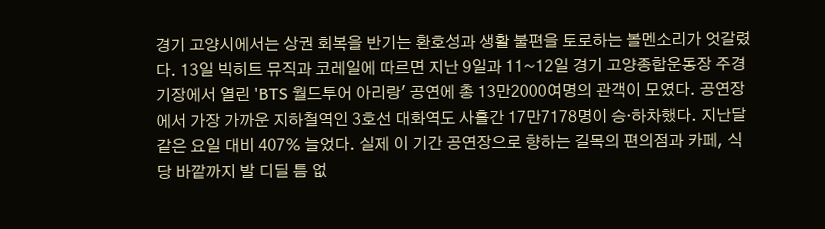경기 고양시에서는 상권 회복을 반기는 환호성과 생활 불편을 토로하는 볼멘소리가 엇갈렸다. 13일 빅히트 뮤직과 코레일에 따르면 지난 9일과 11~12일 경기 고양종합운동장 주경기장에서 열린 'BTS 월드투어 아리랑' 공연에 총 13만2000여명의 관객이 모였다. 공연장에서 가장 가까운 지하철역인 3호선 대화역도 사흘간 17만7178명이 승·하차했다. 지난달 같은 요일 대비 407% 늘었다. 실제 이 기간 공연장으로 향하는 길목의 편의점과 카페, 식당 바깥까지 발 디딜 틈 없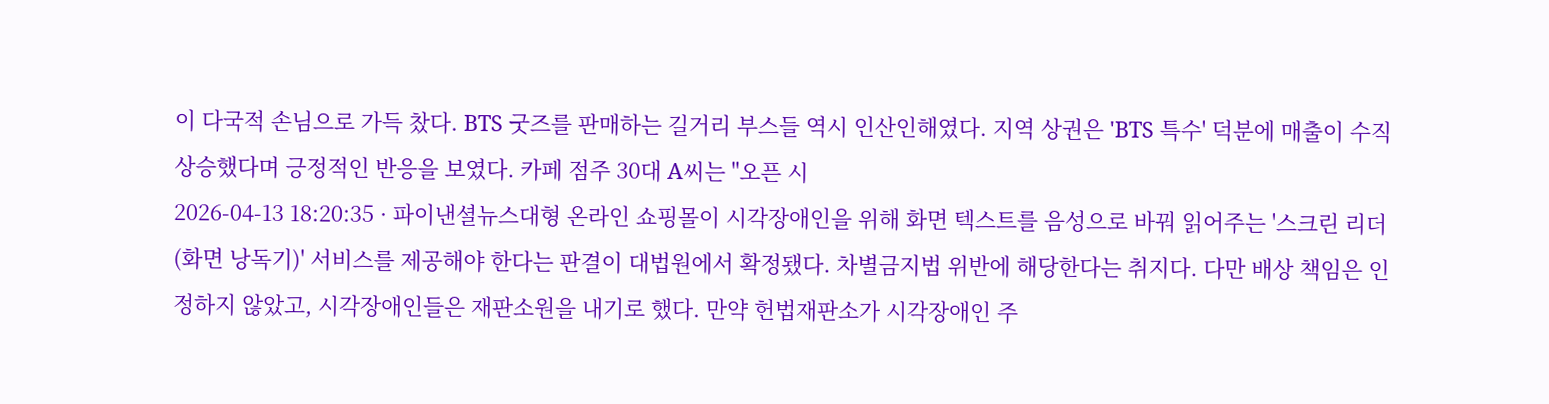이 다국적 손님으로 가득 찼다. BTS 굿즈를 판매하는 길거리 부스들 역시 인산인해였다. 지역 상권은 'BTS 특수' 덕분에 매출이 수직 상승했다며 긍정적인 반응을 보였다. 카페 점주 30대 A씨는 "오픈 시
2026-04-13 18:20:35 · 파이낸셜뉴스대형 온라인 쇼핑몰이 시각장애인을 위해 화면 텍스트를 음성으로 바꿔 읽어주는 '스크린 리더(화면 낭독기)' 서비스를 제공해야 한다는 판결이 대법원에서 확정됐다. 차별금지법 위반에 해당한다는 취지다. 다만 배상 책임은 인정하지 않았고, 시각장애인들은 재판소원을 내기로 했다. 만약 헌법재판소가 시각장애인 주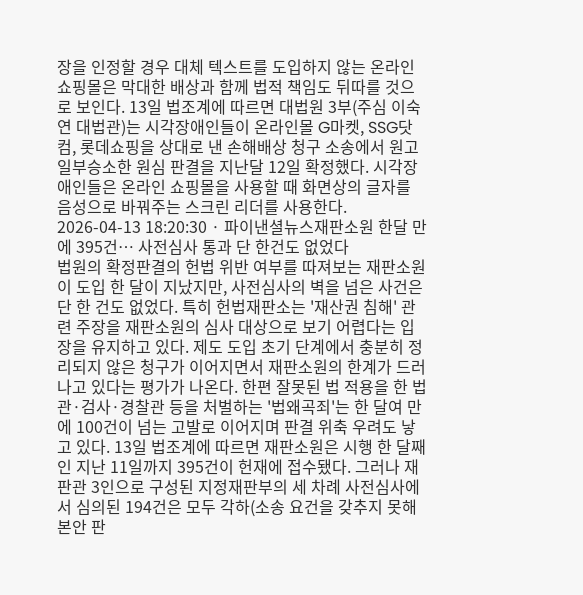장을 인정할 경우 대체 텍스트를 도입하지 않는 온라인 쇼핑몰은 막대한 배상과 함께 법적 책임도 뒤따를 것으로 보인다. 13일 법조계에 따르면 대법원 3부(주심 이숙연 대법관)는 시각장애인들이 온라인몰 G마켓, SSG닷컴, 롯데쇼핑을 상대로 낸 손해배상 청구 소송에서 원고 일부승소한 원심 판결을 지난달 12일 확정했다. 시각장애인들은 온라인 쇼핑몰을 사용할 때 화면상의 글자를 음성으로 바꿔주는 스크린 리더를 사용한다.
2026-04-13 18:20:30 · 파이낸셜뉴스재판소원 한달 만에 395건… 사전심사 통과 단 한건도 없었다
법원의 확정판결의 헌법 위반 여부를 따져보는 재판소원이 도입 한 달이 지났지만, 사전심사의 벽을 넘은 사건은 단 한 건도 없었다. 특히 헌법재판소는 '재산권 침해' 관련 주장을 재판소원의 심사 대상으로 보기 어렵다는 입장을 유지하고 있다. 제도 도입 초기 단계에서 충분히 정리되지 않은 청구가 이어지면서 재판소원의 한계가 드러나고 있다는 평가가 나온다. 한편 잘못된 법 적용을 한 법관·검사·경찰관 등을 처벌하는 '법왜곡죄'는 한 달여 만에 100건이 넘는 고발로 이어지며 판결 위축 우려도 낳고 있다. 13일 법조계에 따르면 재판소원은 시행 한 달째인 지난 11일까지 395건이 헌재에 접수됐다. 그러나 재판관 3인으로 구성된 지정재판부의 세 차례 사전심사에서 심의된 194건은 모두 각하(소송 요건을 갖추지 못해 본안 판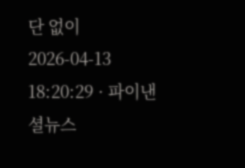단 없이
2026-04-13 18:20:29 · 파이낸셜뉴스